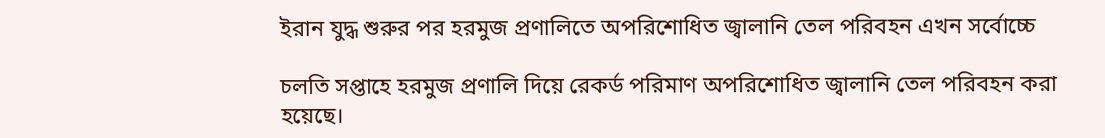ইরান যুদ্ধ শুরুর পর হরমুজ প্রণালিতে অপরিশোধিত জ্বালানি তেল পরিবহন এখন সর্বোচ্চে

চলতি সপ্তাহে হরমুজ প্রণালি দিয়ে রেকর্ড পরিমাণ অপরিশোধিত জ্বালানি তেল পরিবহন করা হয়েছে।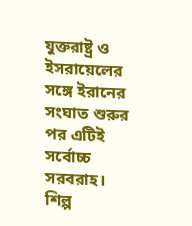যুক্তরাষ্ট্র ও ইসরায়েলের সঙ্গে ইরানের সংঘাত শুরুর পর এটিই সর্বোচ্চ সরবরাহ। শিল্প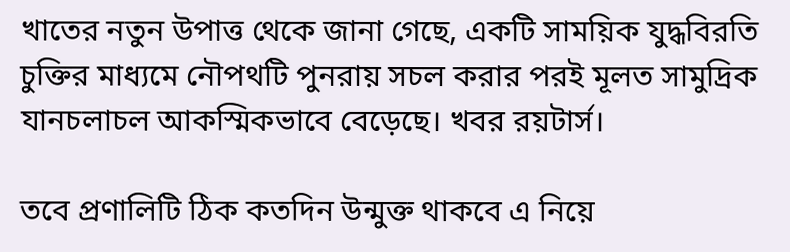খাতের নতুন উপাত্ত থেকে জানা গেছে, একটি সাময়িক যুদ্ধবিরতি চুক্তির মাধ্যমে নৌপথটি পুনরায় সচল করার পরই মূলত সামুদ্রিক যানচলাচল আকস্মিকভাবে বেড়েছে। খবর রয়টার্স।

তবে প্রণালিটি ঠিক কতদিন উন্মুক্ত থাকবে এ নিয়ে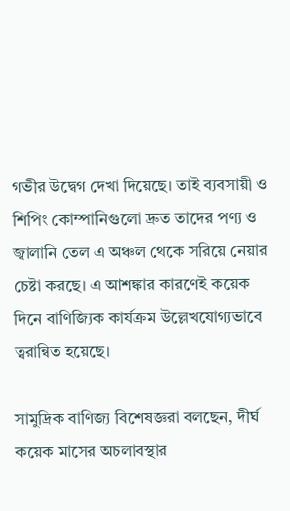গভীর উদ্বেগ দেখা দিয়েছে। তাই ব্যবসায়ী ও শিপিং কোম্পানিগুলো দ্রুত তাদের পণ্য ও জ্বালানি তেল এ অঞ্চল থেকে সরিয়ে নেয়ার চেষ্টা করছে। এ আশঙ্কার কারণেই কয়েক দিনে বাণিজ্যিক কার্যক্রম উল্লেখযোগ্যভাবে ত্বরান্বিত হয়েছে।

সামুদ্রিক বাণিজ্য বিশেষজ্ঞরা বলছেন, দীর্ঘ কয়েক মাসের অচলাবস্থার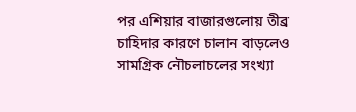পর এশিয়ার বাজারগুলোয় তীব্র চাহিদার কারণে চালান বাড়লেও সামগ্রিক নৌচলাচলের সংখ্যা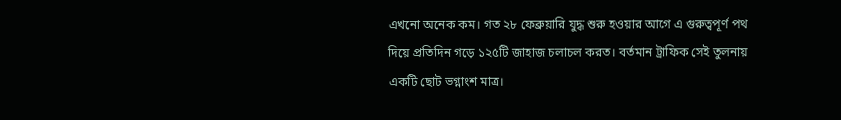এখনো অনেক কম। গত ২৮ ফেব্রুয়ারি যুদ্ধ শুরু হওয়ার আগে এ গুরুত্বপূর্ণ পথ দিয়ে প্রতিদিন গড়ে ১২৫টি জাহাজ চলাচল করত। বর্তমান ট্রাফিক সেই তুলনায় একটি ছোট ভগ্নাংশ মাত্র।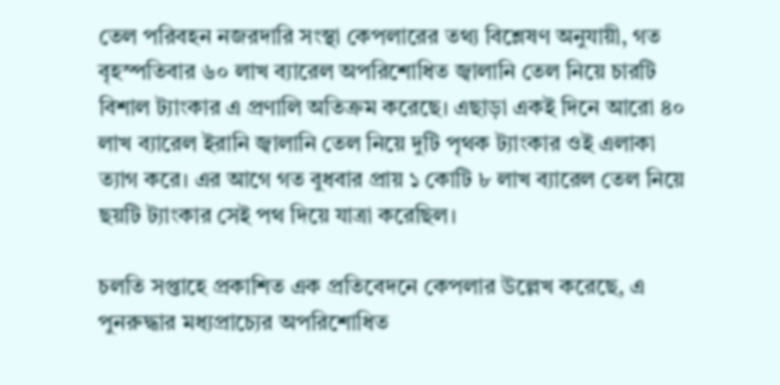তেল পরিবহন নজরদারি সংস্থা কেপলারের তথ্য বিশ্লেষণ অনুযায়ী, গত বৃহস্পতিবার ৬০ লাখ ব্যারেল অপরিশোধিত জ্বালানি তেল নিয়ে চারটি বিশাল ট্যাংকার এ প্রণালি অতিক্রম করেছে। এছাড়া একই দিনে আরো ৪০ লাখ ব্যারেল ইরানি জ্বালানি তেল নিয়ে দুটি পৃথক ট্যাংকার ওই এলাকা ত্যাগ করে। এর আগে গত বুধবার প্রায় ১ কোটি ৮ লাখ ব্যারেল তেল নিয়ে ছয়টি ট্যাংকার সেই পথ দিয়ে যাত্রা করেছিল।

চলতি সপ্তাহে প্রকাশিত এক প্রতিবেদনে কেপলার উল্লেখ করেছে, এ পুনরুদ্ধার মধ্যপ্রাচ্যের অপরিশোধিত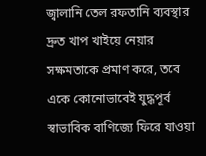জ্বালানি তেল রফতানি ব্যবস্থার দ্রুত খাপ খাইয়ে নেয়ার সক্ষমতাকে প্রমাণ করে, তবে একে কোনোভাবেই যুদ্ধপূর্ব স্বাভাবিক বাণিজ্যে ফিরে যাওয়া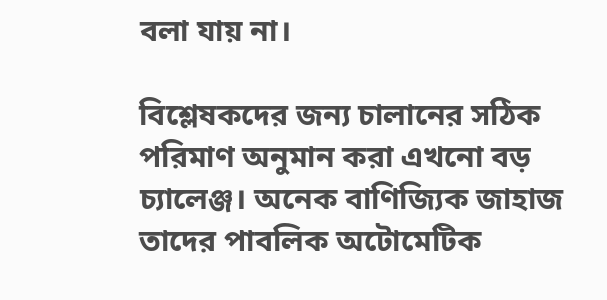বলা যায় না।

বিশ্লেষকদের জন্য চালানের সঠিক পরিমাণ অনুমান করা এখনো বড় চ্যালেঞ্জ। অনেক বাণিজ্যিক জাহাজ তাদের পাবলিক অটোমেটিক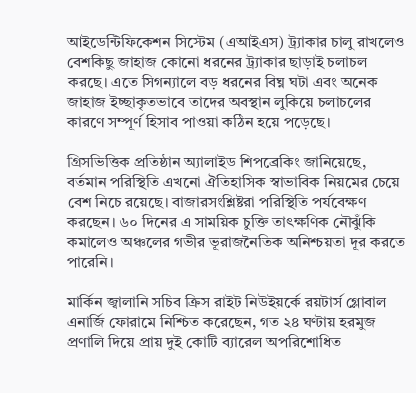আইডেন্টিফিকেশন সিস্টেম (এআইএস) ট্র্যাকার চালু রাখলেও বেশকিছু জাহাজ কোনো ধরনের ট্র্যাকার ছাড়াই চলাচল করছে। এতে সিগন্যালে বড় ধরনের বিঘ্ন ঘটা এবং অনেক জাহাজ ইচ্ছাকৃতভাবে তাদের অবস্থান লুকিয়ে চলাচলের কারণে সম্পূর্ণ হিসাব পাওয়া কঠিন হয়ে পড়েছে।

গ্রিসভিত্তিক প্রতিষ্ঠান অ্যালাইড শিপব্রেকিং জানিয়েছে, বর্তমান পরিস্থিতি এখনো ঐতিহাসিক স্বাভাবিক নিয়মের চেয়ে বেশ নিচে রয়েছে। বাজারসংশ্লিষ্টরা পরিস্থিতি পর্যবেক্ষণ করছেন। ৬০ দিনের এ সাময়িক চুক্তি তাৎক্ষণিক নৌঝুঁকি কমালেও অঞ্চলের গভীর ভূরাজনৈতিক অনিশ্চয়তা দূর করতে পারেনি।

মার্কিন জ্বালানি সচিব ক্রিস রাইট নিউইয়র্কে রয়টার্স গ্লোবাল এনার্জি ফোরামে নিশ্চিত করেছেন, গত ২৪ ঘণ্টায় হরমুজ প্রণালি দিয়ে প্রায় দুই কোটি ব্যারেল অপরিশোধিত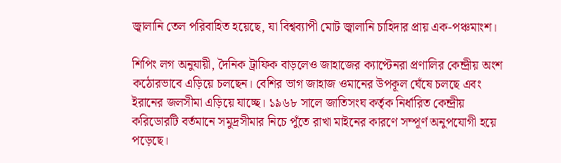জ্বালানি তেল পরিবাহিত হয়েছে, যা বিশ্বব্যাপী মোট জ্বালানি চাহিদার প্রায় এক-পঞ্চমাংশ।

শিপিং লগ অনুযায়ী, দৈনিক ট্রাফিক বাড়লেও জাহাজের ক্যাপ্টেনরা প্রণালির কেন্দ্রীয় অংশ কঠোরভাবে এড়িয়ে চলছেন। বেশির ভাগ জাহাজ ওমানের উপকূল ঘেঁষে চলছে এবং ইরানের জলসীমা এড়িয়ে যাচ্ছে। ১৯৬৮ সালে জাতিসংঘ কর্তৃক নির্ধারিত কেন্দ্রীয় করিডোরটি বর্তমানে সমুদ্রসীমার নিচে পুঁতে রাখা মাইনের কারণে সম্পূর্ণ অনুপযোগী হয়ে পড়েছে।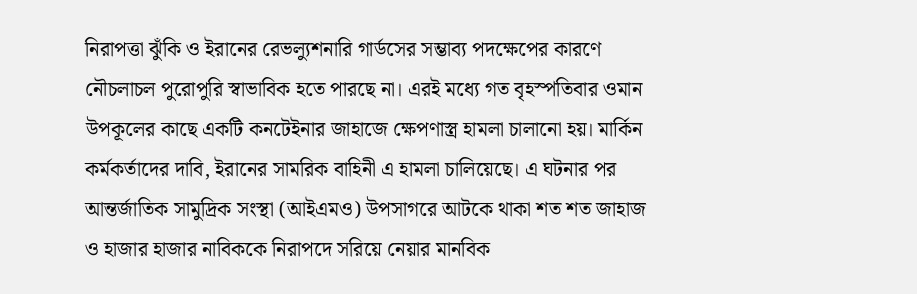নিরাপত্তা ঝুঁকি ও ইরানের রেভল্যুশনারি গার্ডসের সম্ভাব্য পদক্ষেপের কারণে নৌচলাচল পুরোপুরি স্বাভাবিক হতে পারছে না। এরই মধ্যে গত বৃহস্পতিবার ওমান উপকূলের কাছে একটি কনটেইনার জাহাজে ক্ষেপণাস্ত্র হামলা চালানো হয়। মার্কিন কর্মকর্তাদের দাবি, ইরানের সামরিক বাহিনী এ হামলা চালিয়েছে। এ ঘটনার পর আন্তর্জাতিক সামুদ্রিক সংস্থা (আইএমও) উপসাগরে আটকে থাকা শত শত জাহাজ ও হাজার হাজার নাবিককে নিরাপদে সরিয়ে নেয়ার মানবিক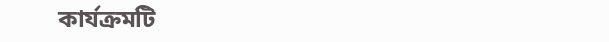কার্যক্রমটি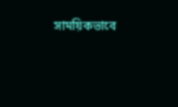সাময়িকভাবে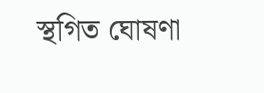স্থগিত ঘোষণা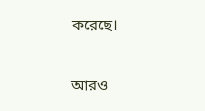করেছে।

আরও